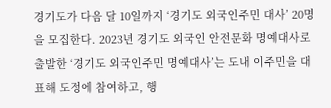경기도가 다음 달 10일까지 ‘경기도 외국인주민 대사’ 20명을 모집한다. 2023년 경기도 외국인 안전문화 명예대사로 출발한 ‘경기도 외국인주민 명예대사’는 도내 이주민을 대표해 도정에 참여하고, 행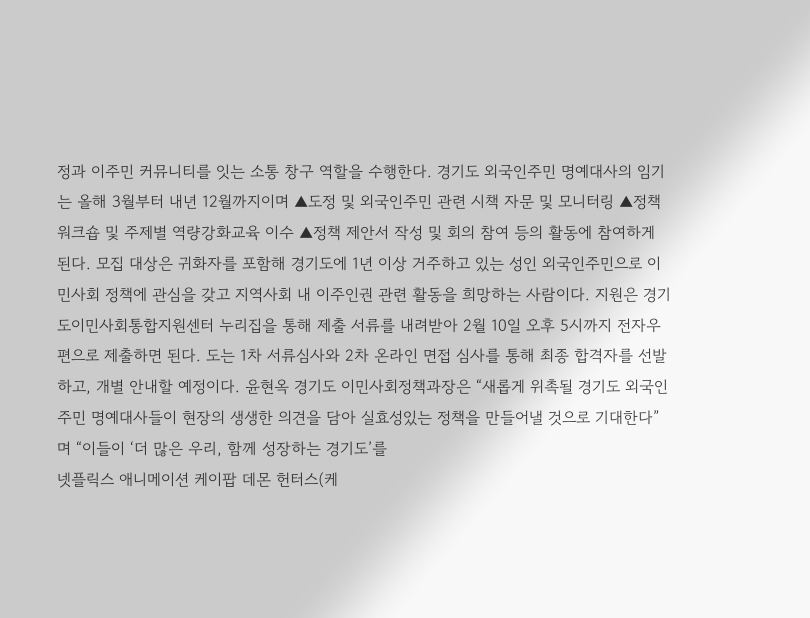정과 이주민 커뮤니티를 잇는 소통 창구 역할을 수행한다. 경기도 외국인주민 명예대사의 임기는 올해 3월부터 내년 12월까지이며 ▲도정 및 외국인주민 관련 시책 자문 및 모니터링 ▲정책 워크숍 및 주제별 역량강화교육 이수 ▲정책 제안서 작성 및 회의 참여 등의 활동에 참여하게 된다. 모집 대상은 귀화자를 포함해 경기도에 1년 이상 거주하고 있는 성인 외국인주민으로 이민사회 정책에 관심을 갖고 지역사회 내 이주인권 관련 활동을 희망하는 사람이다. 지원은 경기도이민사회통합지원센터 누리집을 통해 제출 서류를 내려받아 2월 10일 오후 5시까지 전자우편으로 제출하면 된다. 도는 1차 서류심사와 2차 온라인 면접 심사를 통해 최종 합격자를 선발하고, 개별 안내할 예정이다. 윤현옥 경기도 이민사회정책과장은 “새롭게 위촉될 경기도 외국인주민 명예대사들이 현장의 생생한 의견을 담아 실효성있는 정책을 만들어낼 것으로 기대한다”며 “이들이 ‘더 많은 우리, 함께 성장하는 경기도’를
넷플릭스 애니메이션 케이팝 데몬 헌터스(케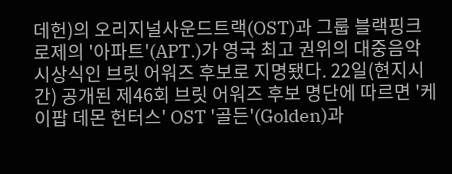데헌)의 오리지널사운드트랙(OST)과 그룹 블랙핑크 로제의 '아파트'(APT.)가 영국 최고 권위의 대중음악 시상식인 브릿 어워즈 후보로 지명됐다. 22일(현지시간) 공개된 제46회 브릿 어워즈 후보 명단에 따르면 '케이팝 데몬 헌터스' OST '골든'(Golden)과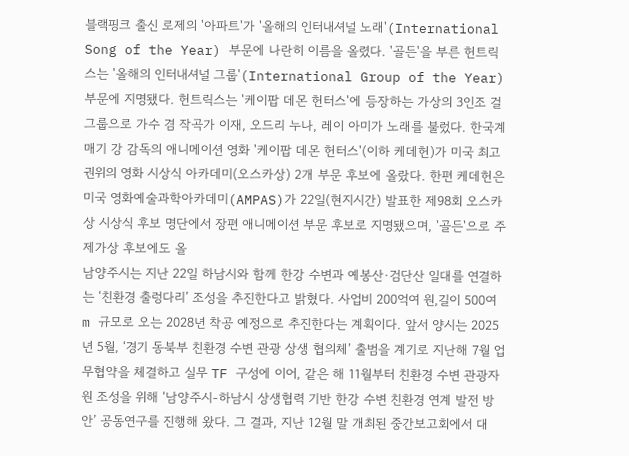블랙핑크 출신 로제의 '아파트'가 '올해의 인터내셔널 노래'(International Song of the Year) 부문에 나란히 이름을 올렸다. '골든'을 부른 헌트릭스는 '올해의 인터내셔널 그룹'(International Group of the Year) 부문에 지명됐다. 헌트릭스는 '케이팝 데몬 헌터스'에 등장하는 가상의 3인조 걸그룹으로 가수 겸 작곡가 이재, 오드리 누나, 레이 아미가 노래를 불렀다. 한국계 매기 강 감독의 애니메이션 영화 '케이팝 데몬 헌터스'(이하 케데헌)가 미국 최고 권위의 영화 시상식 아카데미(오스카상) 2개 부문 후보에 올랐다. 한편 케데헌은 미국 영화예술과학아카데미(AMPAS)가 22일(현지시간) 발표한 제98회 오스카상 시상식 후보 명단에서 장편 애니메이션 부문 후보로 지명됐으며, '골든'으로 주제가상 후보에도 올
남양주시는 지난 22일 하남시와 함께 한강 수변과 예봉산·검단산 일대를 연결하는 ‘친환경 출렁다리’ 조성을 추진한다고 밝혔다. 사업비 200억여 원,길이 500여 m 규모로 오는 2028년 착공 예정으로 추진한다는 계획이다. 앞서 양시는 2025년 5월, ‘경기 동북부 친환경 수변 관광 상생 협의체’ 출범을 계기로 지난해 7월 업무협약을 체결하고 실무 TF 구성에 이어, 같은 해 11월부터 친환경 수변 관광자원 조성을 위해 ‘남양주시-하남시 상생협력 기반 한강 수변 친환경 연계 발전 방안’ 공동연구를 진행해 왔다. 그 결과, 지난 12월 말 개최된 중간보고회에서 대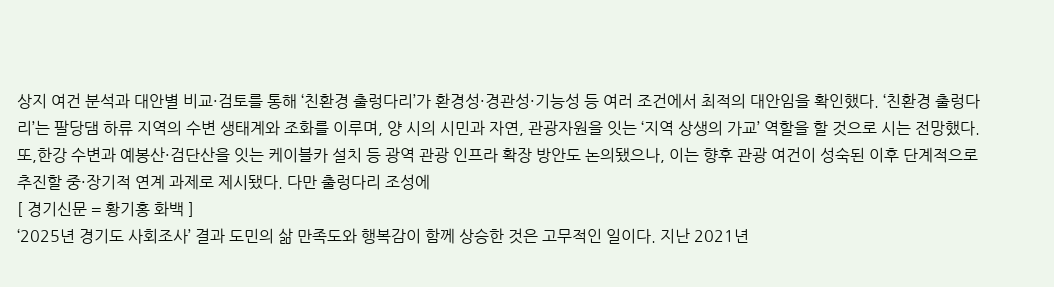상지 여건 분석과 대안별 비교·검토를 통해 ‘친환경 출렁다리’가 환경성·경관성·기능성 등 여러 조건에서 최적의 대안임을 확인했다. ‘친환경 출렁다리’는 팔당댐 하류 지역의 수변 생태계와 조화를 이루며, 양 시의 시민과 자연, 관광자원을 잇는 ‘지역 상생의 가교’ 역할을 할 것으로 시는 전망했다. 또,한강 수변과 예봉산·검단산을 잇는 케이블카 설치 등 광역 관광 인프라 확장 방안도 논의됐으나, 이는 향후 관광 여건이 성숙된 이후 단계적으로 추진할 중·장기적 연계 과제로 제시됐다. 다만 출렁다리 조성에
[ 경기신문 = 황기홍 화백 ]
‘2025년 경기도 사회조사’ 결과 도민의 삶 만족도와 행복감이 함께 상승한 것은 고무적인 일이다. 지난 2021년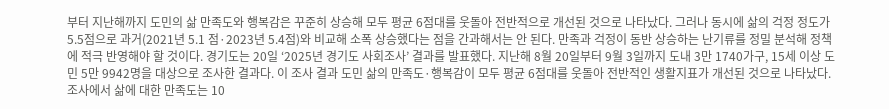부터 지난해까지 도민의 삶 만족도와 행복감은 꾸준히 상승해 모두 평균 6점대를 웃돌아 전반적으로 개선된 것으로 나타났다. 그러나 동시에 삶의 걱정 정도가 5.5점으로 과거(2021년 5.1 점·2023년 5.4점)와 비교해 소폭 상승했다는 점을 간과해서는 안 된다. 만족과 걱정이 동반 상승하는 난기류를 정밀 분석해 정책에 적극 반영해야 할 것이다. 경기도는 20일 ‘2025년 경기도 사회조사’ 결과를 발표했다. 지난해 8월 20일부터 9월 3일까지 도내 3만 1740가구, 15세 이상 도민 5만 9942명을 대상으로 조사한 결과다. 이 조사 결과 도민 삶의 만족도·행복감이 모두 평균 6점대를 웃돌아 전반적인 생활지표가 개선된 것으로 나타났다. 조사에서 삶에 대한 만족도는 10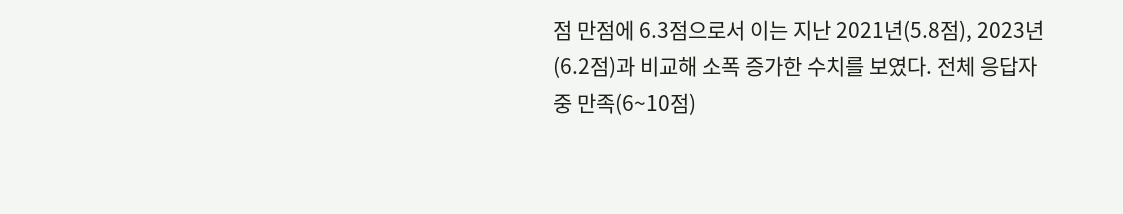점 만점에 6.3점으로서 이는 지난 2021년(5.8점), 2023년(6.2점)과 비교해 소폭 증가한 수치를 보였다. 전체 응답자 중 만족(6~10점)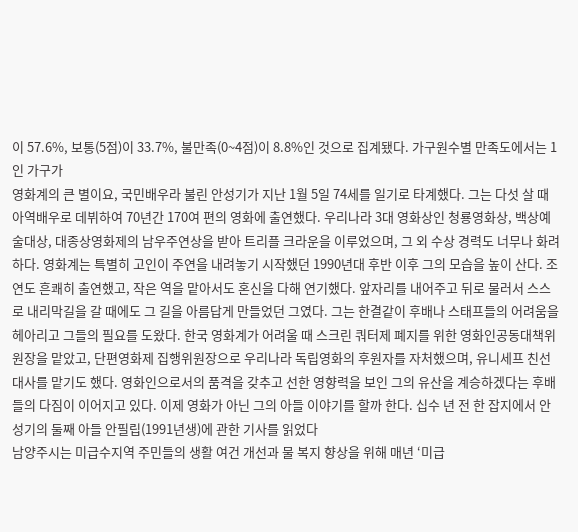이 57.6%, 보통(5점)이 33.7%, 불만족(0~4점)이 8.8%인 것으로 집계됐다. 가구원수별 만족도에서는 1인 가구가
영화계의 큰 별이요, 국민배우라 불린 안성기가 지난 1월 5일 74세를 일기로 타계했다. 그는 다섯 살 때 아역배우로 데뷔하여 70년간 170여 편의 영화에 출연했다. 우리나라 3대 영화상인 청룡영화상, 백상예술대상, 대종상영화제의 남우주연상을 받아 트리플 크라운을 이루었으며, 그 외 수상 경력도 너무나 화려하다. 영화계는 특별히 고인이 주연을 내려놓기 시작했던 1990년대 후반 이후 그의 모습을 높이 산다. 조연도 흔쾌히 출연했고, 작은 역을 맡아서도 혼신을 다해 연기했다. 앞자리를 내어주고 뒤로 물러서 스스로 내리막길을 갈 때에도 그 길을 아름답게 만들었던 그였다. 그는 한결같이 후배나 스태프들의 어려움을 헤아리고 그들의 필요를 도왔다. 한국 영화계가 어려울 때 스크린 쿼터제 폐지를 위한 영화인공동대책위원장을 맡았고, 단편영화제 집행위원장으로 우리나라 독립영화의 후원자를 자처했으며, 유니세프 친선대사를 맡기도 했다. 영화인으로서의 품격을 갖추고 선한 영향력을 보인 그의 유산을 계승하겠다는 후배들의 다짐이 이어지고 있다. 이제 영화가 아닌 그의 아들 이야기를 할까 한다. 십수 년 전 한 잡지에서 안성기의 둘째 아들 안필립(1991년생)에 관한 기사를 읽었다
남양주시는 미급수지역 주민들의 생활 여건 개선과 물 복지 향상을 위해 매년 ‘미급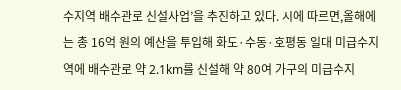수지역 배수관로 신설사업’을 추진하고 있다. 시에 따르면,올해에는 총 16억 원의 예산을 투입해 화도·수동·호평동 일대 미급수지역에 배수관로 약 2.1km를 신설해 약 80여 가구의 미급수지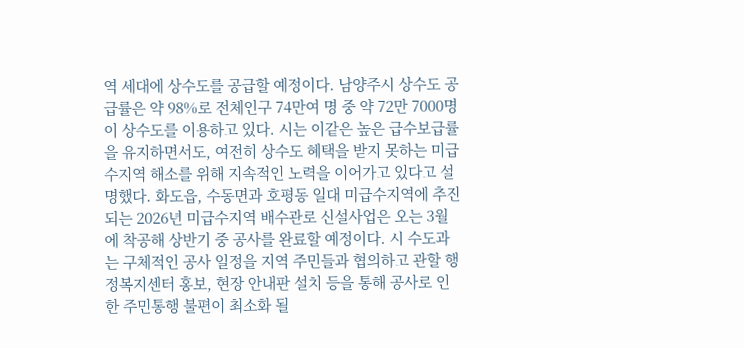역 세대에 상수도를 공급할 예정이다. 남양주시 상수도 공급률은 약 98%로 전체인구 74만여 명 중 약 72만 7000명이 상수도를 이용하고 있다. 시는 이같은 높은 급수보급률을 유지하면서도, 여전히 상수도 혜택을 받지 못하는 미급수지역 해소를 위해 지속적인 노력을 이어가고 있다고 설명했다. 화도읍, 수동면과 호평동 일대 미급수지역에 추진되는 2026년 미급수지역 배수관로 신설사업은 오는 3월에 착공해 상반기 중 공사를 완료할 예정이다. 시 수도과는 구체적인 공사 일정을 지역 주민들과 협의하고 관할 행정복지센터 홍보, 현장 안내판 설치 등을 통해 공사로 인한 주민통행 불편이 최소화 될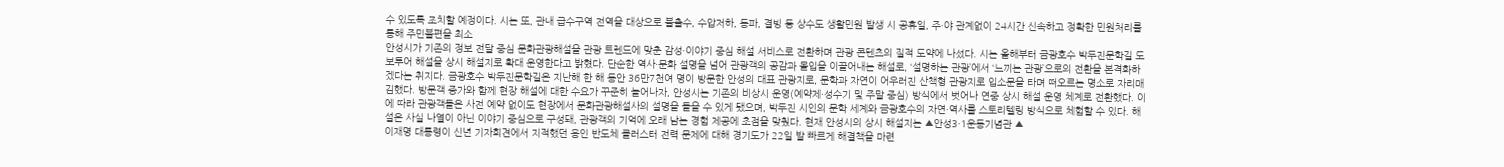수 있도록 조치할 예정이다. 시는 또, 관내 급수구역 전역을 대상으로 불출수, 수압저하, 동파, 결빙 등 상수도 생활민원 발생 시 공휴일, 주·야 관계없이 24시간 신속하고 정확한 민원처리를 통해 주민불편을 최소
안성시가 기존의 정보 전달 중심 문화관광해설을 관광 트렌드에 맞춘 감성·이야기 중심 해설 서비스로 전환하며 관광 콘텐츠의 질적 도약에 나섰다. 시는 올해부터 금광호수 박두진문학길 도보투어 해설을 상시 해설지로 확대 운영한다고 밝혔다. 단순한 역사·문화 설명을 넘어 관광객의 공감과 몰입을 이끌어내는 해설로, ‘설명하는 관광’에서 ‘느끼는 관광’으로의 전환을 본격화하겠다는 취지다. 금광호수 박두진문학길은 지난해 한 해 동안 36만7천여 명이 방문한 안성의 대표 관광지로, 문학과 자연이 어우러진 산책형 관광지로 입소문을 타며 떠오르는 명소로 자리매김했다. 방문객 증가와 함께 현장 해설에 대한 수요가 꾸준히 늘어나자, 안성시는 기존의 비상시 운영(예약제·성수기 및 주말 중심) 방식에서 벗어나 연중 상시 해설 운영 체계로 전환했다. 이에 따라 관광객들은 사전 예약 없이도 현장에서 문화관광해설사의 설명을 들을 수 있게 됐으며, 박두진 시인의 문학 세계와 금광호수의 자연·역사를 스토리텔링 방식으로 체험할 수 있다. 해설은 사실 나열이 아닌 이야기 중심으로 구성돼, 관광객의 기억에 오래 남는 경험 제공에 초점을 맞췄다. 현재 안성시의 상시 해설지는 ▲안성3·1운동기념관 ▲
이재명 대통령이 신년 기자회견에서 지적했던 용인 반도체 클러스터 전력 문제에 대해 경기도가 22일 발 빠르게 해결책을 마련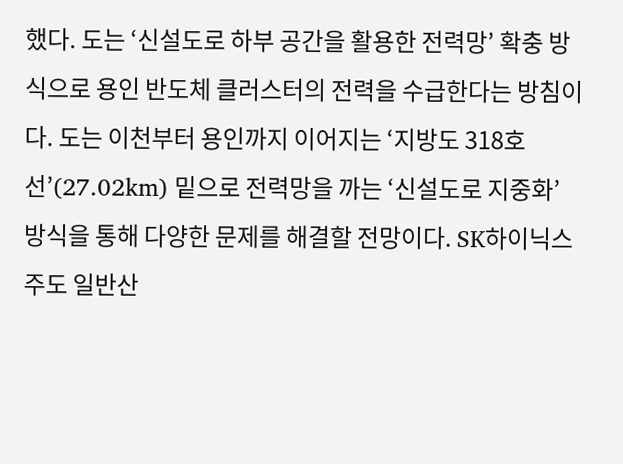했다. 도는 ‘신설도로 하부 공간을 활용한 전력망’ 확충 방식으로 용인 반도체 클러스터의 전력을 수급한다는 방침이다. 도는 이천부터 용인까지 이어지는 ‘지방도 318호선’(27.02km) 밑으로 전력망을 까는 ‘신설도로 지중화’ 방식을 통해 다양한 문제를 해결할 전망이다. SK하이닉스 주도 일반산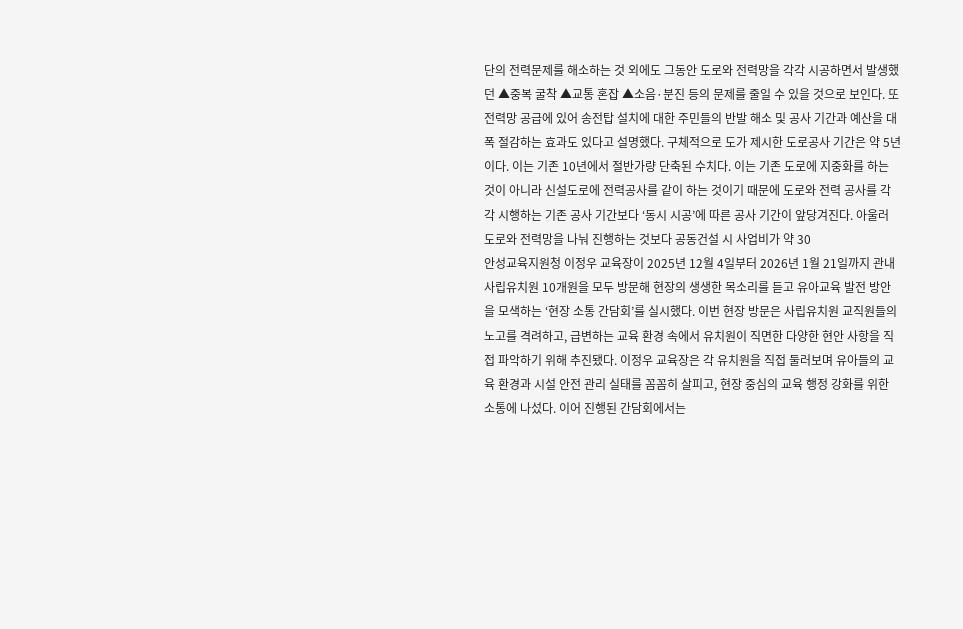단의 전력문제를 해소하는 것 외에도 그동안 도로와 전력망을 각각 시공하면서 발생했던 ▲중복 굴착 ▲교통 혼잡 ▲소음·분진 등의 문제를 줄일 수 있을 것으로 보인다. 또 전력망 공급에 있어 송전탑 설치에 대한 주민들의 반발 해소 및 공사 기간과 예산을 대폭 절감하는 효과도 있다고 설명했다. 구체적으로 도가 제시한 도로공사 기간은 약 5년이다. 이는 기존 10년에서 절반가량 단축된 수치다. 이는 기존 도로에 지중화를 하는 것이 아니라 신설도로에 전력공사를 같이 하는 것이기 때문에 도로와 전력 공사를 각각 시행하는 기존 공사 기간보다 ‘동시 시공’에 따른 공사 기간이 앞당겨진다. 아울러 도로와 전력망을 나눠 진행하는 것보다 공동건설 시 사업비가 약 30
안성교육지원청 이정우 교육장이 2025년 12월 4일부터 2026년 1월 21일까지 관내 사립유치원 10개원을 모두 방문해 현장의 생생한 목소리를 듣고 유아교육 발전 방안을 모색하는 ‘현장 소통 간담회’를 실시했다. 이번 현장 방문은 사립유치원 교직원들의 노고를 격려하고, 급변하는 교육 환경 속에서 유치원이 직면한 다양한 현안 사항을 직접 파악하기 위해 추진됐다. 이정우 교육장은 각 유치원을 직접 둘러보며 유아들의 교육 환경과 시설 안전 관리 실태를 꼼꼼히 살피고, 현장 중심의 교육 행정 강화를 위한 소통에 나섰다. 이어 진행된 간담회에서는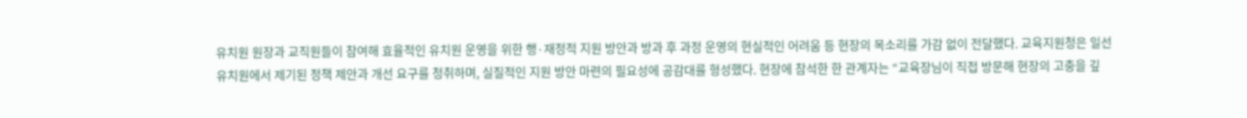유치원 원장과 교직원들이 참여해 효율적인 유치원 운영을 위한 행·재정적 지원 방안과 방과 후 과정 운영의 현실적인 어려움 등 현장의 목소리를 가감 없이 전달했다. 교육지원청은 일선 유치원에서 제기된 정책 제안과 개선 요구를 청취하며, 실질적인 지원 방안 마련의 필요성에 공감대를 형성했다. 현장에 참석한 한 관계자는 “교육장님이 직접 방문해 현장의 고충을 깊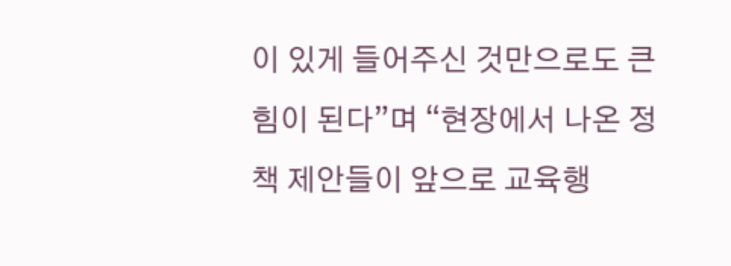이 있게 들어주신 것만으로도 큰 힘이 된다”며 “현장에서 나온 정책 제안들이 앞으로 교육행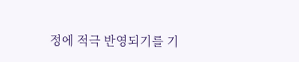정에 적극 반영되기를 기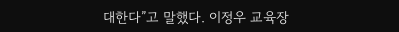대한다”고 말했다. 이정우 교육장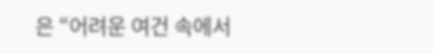은 “어려운 여건 속에서